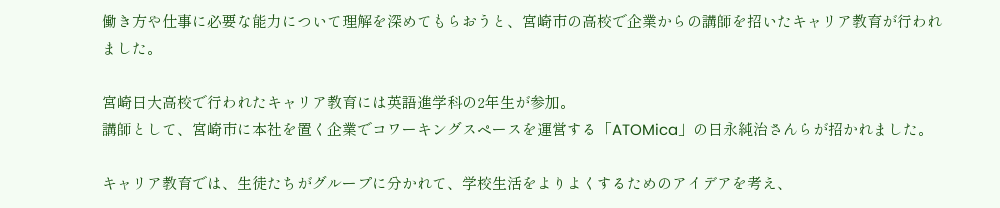働き方や仕事に必要な能力について理解を深めてもらおうと、宮崎市の高校で企業からの講師を招いたキャリア教育が行われました。

宮崎日大高校で行われたキャリア教育には英語進学科の2年生が参加。
講師として、宮崎市に本社を置く企業でコワーキングスペースを運営する「ATOMica」の日永純治さんらが招かれました。

キャリア教育では、生徒たちがグループに分かれて、学校生活をよりよくするためのアイデアを考え、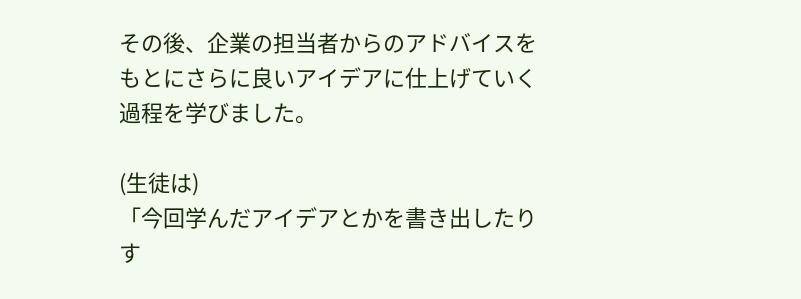その後、企業の担当者からのアドバイスをもとにさらに良いアイデアに仕上げていく過程を学びました。

(生徒は)
「今回学んだアイデアとかを書き出したりす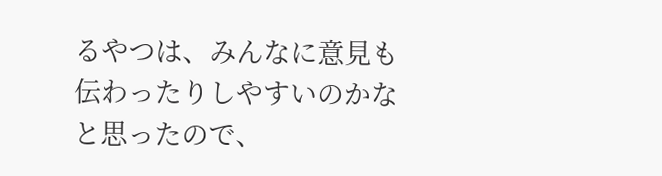るやつは、みんなに意見も伝わったりしやすいのかなと思ったので、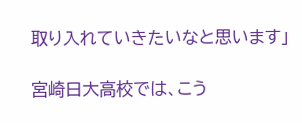取り入れていきたいなと思います」

宮崎日大高校では、こう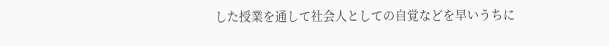した授業を通して社会人としての自覚などを早いうちに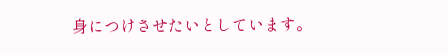身につけさせたいとしています。